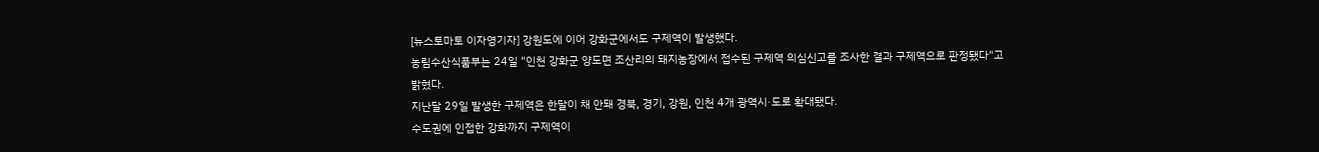[뉴스토마토 이자영기자] 강원도에 이어 강화군에서도 구제역이 발생했다.
농림수산식품부는 24일 "인천 강화군 양도면 조산리의 돼지농장에서 접수된 구제역 의심신고를 조사한 결과 구제역으로 판정됐다"고 밝혔다.
지난달 29일 발생한 구제역은 한달이 채 안돼 경북, 경기, 강원, 인천 4개 광역시·도로 확대됐다.
수도권에 인접한 강화까지 구제역이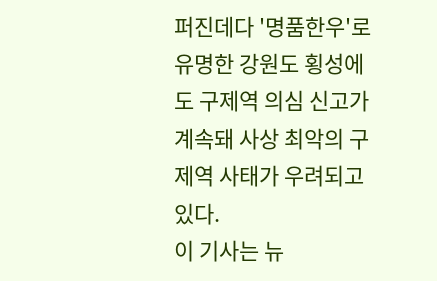퍼진데다 '명품한우'로 유명한 강원도 횡성에도 구제역 의심 신고가 계속돼 사상 최악의 구제역 사태가 우려되고 있다.
이 기사는 뉴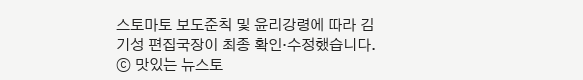스토마토 보도준칙 및 윤리강령에 따라 김기성 편집국장이 최종 확인·수정했습니다.
ⓒ 맛있는 뉴스토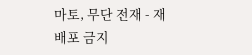마토, 무단 전재 - 재배포 금지